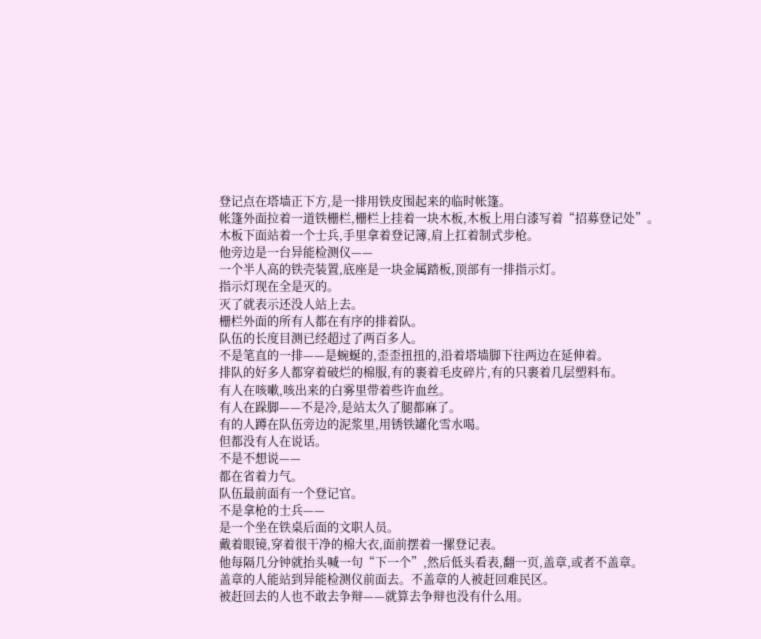登记点在塔墙正下方,是一排用铁皮围起来的临时帐篷。
帐篷外面拉着一道铁栅栏,栅栏上挂着一块木板,木板上用白漆写着“招募登记处”。
木板下面站着一个士兵,手里拿着登记簿,肩上扛着制式步枪。
他旁边是一台异能检测仪——
一个半人高的铁壳装置,底座是一块金属踏板,顶部有一排指示灯。
指示灯现在全是灭的。
灭了就表示还没人站上去。
栅栏外面的所有人都在有序的排着队。
队伍的长度目测已经超过了两百多人。
不是笔直的一排——是蜿蜒的,歪歪扭扭的,沿着塔墙脚下往两边在延伸着。
排队的好多人都穿着破烂的棉服,有的裹着毛皮碎片,有的只裹着几层塑料布。
有人在咳嗽,咳出来的白雾里带着些许血丝。
有人在跺脚——不是冷,是站太久了腿都麻了。
有的人蹲在队伍旁边的泥浆里,用锈铁罐化雪水喝。
但都没有人在说话。
不是不想说——
都在省着力气。
队伍最前面有一个登记官。
不是拿枪的士兵——
是一个坐在铁桌后面的文职人员。
戴着眼镜,穿着很干净的棉大衣,面前摆着一摞登记表。
他每隔几分钟就抬头喊一句“下一个”,然后低头看表,翻一页,盖章,或者不盖章。
盖章的人能站到异能检测仪前面去。不盖章的人被赶回难民区。
被赶回去的人也不敢去争辩——就算去争辩也没有什么用。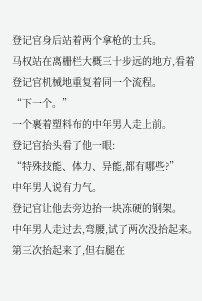登记官身后站着两个拿枪的士兵。
马权站在离栅栏大概三十步远的地方,看着登记官机械地重复着同一个流程。
“下一个。”
一个裹着塑料布的中年男人走上前。
登记官抬头看了他一眼:
“特殊技能、体力、异能,都有哪些?”
中年男人说有力气。
登记官让他去旁边抬一块冻硬的钢架。
中年男人走过去,弯腰,试了两次没抬起来。
第三次抬起来了,但右腿在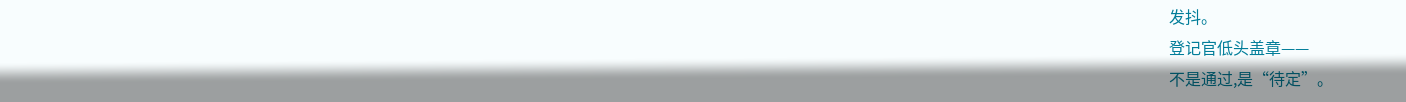发抖。
登记官低头盖章——
不是通过,是“待定”。